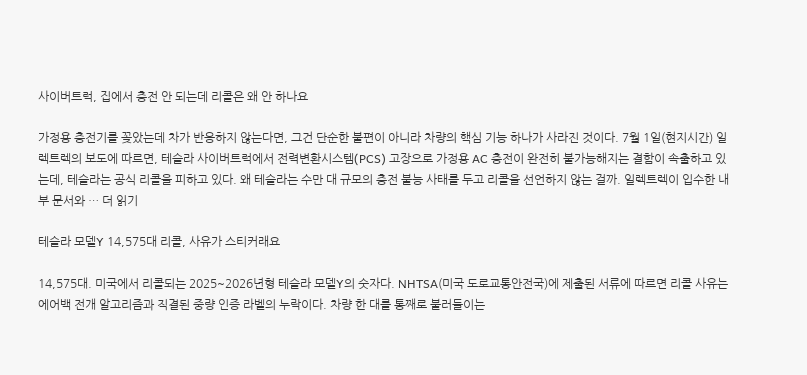사이버트럭, 집에서 충전 안 되는데 리콜은 왜 안 하나요

가정용 충전기를 꽂았는데 차가 반응하지 않는다면, 그건 단순한 불편이 아니라 차량의 핵심 기능 하나가 사라진 것이다. 7월 1일(현지시간) 일렉트렉의 보도에 따르면, 테슬라 사이버트럭에서 전력변환시스템(PCS) 고장으로 가정용 AC 충전이 완전히 불가능해지는 결함이 속출하고 있는데, 테슬라는 공식 리콜을 피하고 있다. 왜 테슬라는 수만 대 규모의 충전 불능 사태를 두고 리콜을 선언하지 않는 걸까. 일렉트렉이 입수한 내부 문서와 … 더 읽기

테슬라 모델Y 14,575대 리콜, 사유가 스티커래요

14,575대. 미국에서 리콜되는 2025~2026년형 테슬라 모델Y의 숫자다. NHTSA(미국 도로교통안전국)에 제출된 서류에 따르면 리콜 사유는 에어백 전개 알고리즘과 직결된 중량 인증 라벨의 누락이다. 차량 한 대를 통째로 불러들이는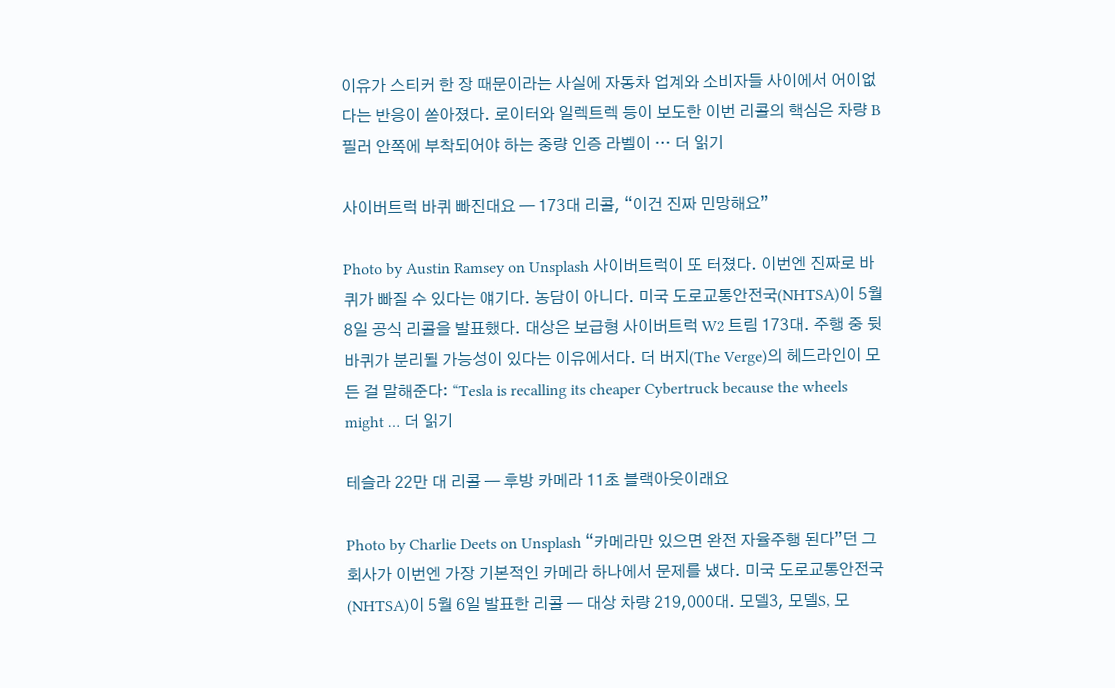이유가 스티커 한 장 때문이라는 사실에 자동차 업계와 소비자들 사이에서 어이없다는 반응이 쏟아졌다. 로이터와 일렉트렉 등이 보도한 이번 리콜의 핵심은 차량 B필러 안쪽에 부착되어야 하는 중량 인증 라벨이 … 더 읽기

사이버트럭 바퀴 빠진대요 — 173대 리콜, “이건 진짜 민망해요”

Photo by Austin Ramsey on Unsplash 사이버트럭이 또 터졌다. 이번엔 진짜로 바퀴가 빠질 수 있다는 얘기다. 농담이 아니다. 미국 도로교통안전국(NHTSA)이 5월 8일 공식 리콜을 발표했다. 대상은 보급형 사이버트럭 W2 트림 173대. 주행 중 뒷바퀴가 분리될 가능성이 있다는 이유에서다. 더 버지(The Verge)의 헤드라인이 모든 걸 말해준다: “Tesla is recalling its cheaper Cybertruck because the wheels might … 더 읽기

테슬라 22만 대 리콜 — 후방 카메라 11초 블랙아웃이래요

Photo by Charlie Deets on Unsplash “카메라만 있으면 완전 자율주행 된다”던 그 회사가 이번엔 가장 기본적인 카메라 하나에서 문제를 냈다. 미국 도로교통안전국(NHTSA)이 5월 6일 발표한 리콜 — 대상 차량 219,000대. 모델3, 모델S, 모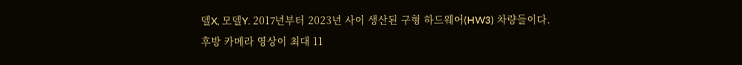델X, 모델Y. 2017년부터 2023년 사이 생산된 구형 하드웨어(HW3) 차량들이다. 후방 카메라 영상이 최대 11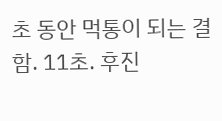초 동안 먹통이 되는 결함. 11초. 후진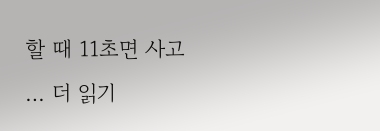할 때 11초면 사고 … 더 읽기